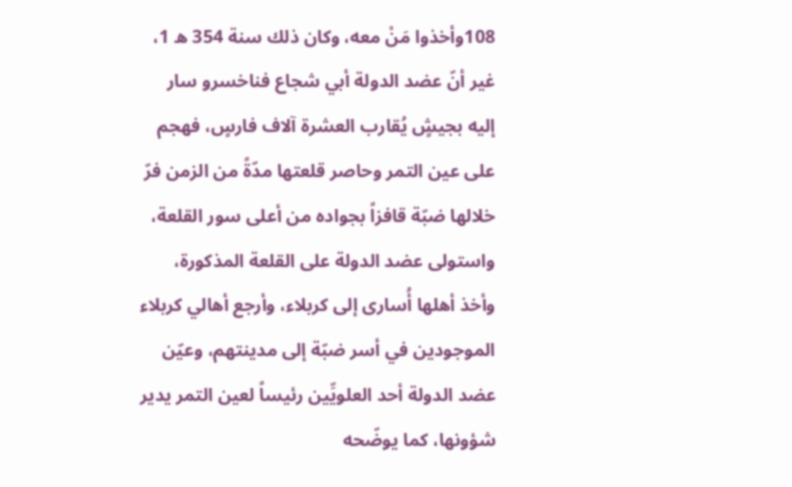108وأخذوا مَنْ معه، وكان ذلك سنة 354 ه 1، غير أنّ عضد الدولة أبي شجاع فناخسرو سار إليه بجيشٍ يُقارب العشرة آلاف فارسٍ، فهجم على عين التمر وحاصر قلعتها مدّةً من الزمن فرّ خلالها ضبّة قافزاً بجواده من أعلى سور القلعة، واستولى عضد الدولة على القلعة المذكورة، وأخذ أهلها أُسارى إلى كربلاء، وأرجع أهالي كربلاء الموجودين في أسر ضبّة إلى مدينتهم، وعيّن عضد الدولة أحد العلويِّين رئيساً لعين التمر يدير شؤونها، كما يوضّحه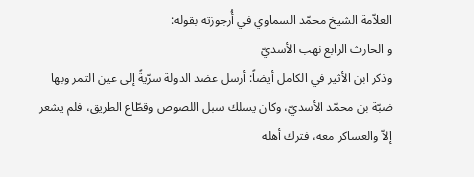العلاّمة الشيخ محمّد السماوي في أُرجوزته بقوله:
و الحارث الرابع نهب الأسديّ
وذكر ابن الأثير في الكامل أيضاً: أرسل عضد الدولة سرّيةً إلى عين التمر وبها ضبّة بن محمّد الأسديّ، وكان يسلك سبل اللصوص وقطّاع الطريق، فلم يشعر إلاّ والعساكر معه، فترك أهله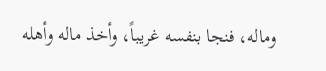وماله، فنجا بنفسه غريباً، وأخذ ماله وأهله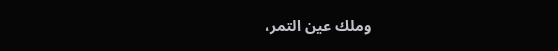وملك عين التمر،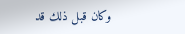وكان قبل ذلك قد